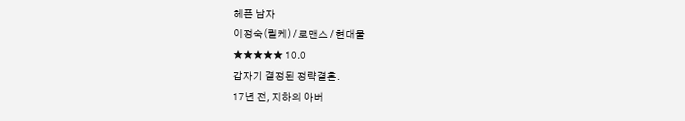헤픈 남자
이정숙(릴케) / 로맨스 / 현대물
★★★★★ 10.0
갑자기 결정된 정략결혼.
17년 전, 지하의 아버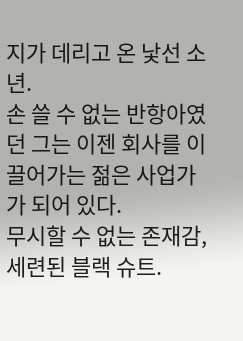지가 데리고 온 낯선 소년.
손 쓸 수 없는 반항아였던 그는 이젠 회사를 이끌어가는 젊은 사업가가 되어 있다.
무시할 수 없는 존재감, 세련된 블랙 슈트.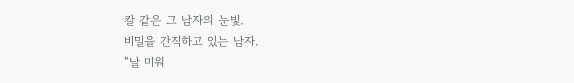칼 같은 그 남자의 눈빛.
비밀을 간직하고 있는 남자.
“날 미워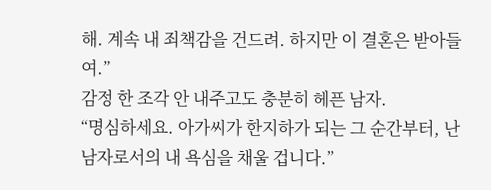해. 계속 내 죄책감을 건드려. 하지만 이 결혼은 받아들여.”
감정 한 조각 안 내주고도 충분히 헤픈 남자.
“명심하세요. 아가씨가 한지하가 되는 그 순간부터, 난 남자로서의 내 욕심을 채울 겁니다.”